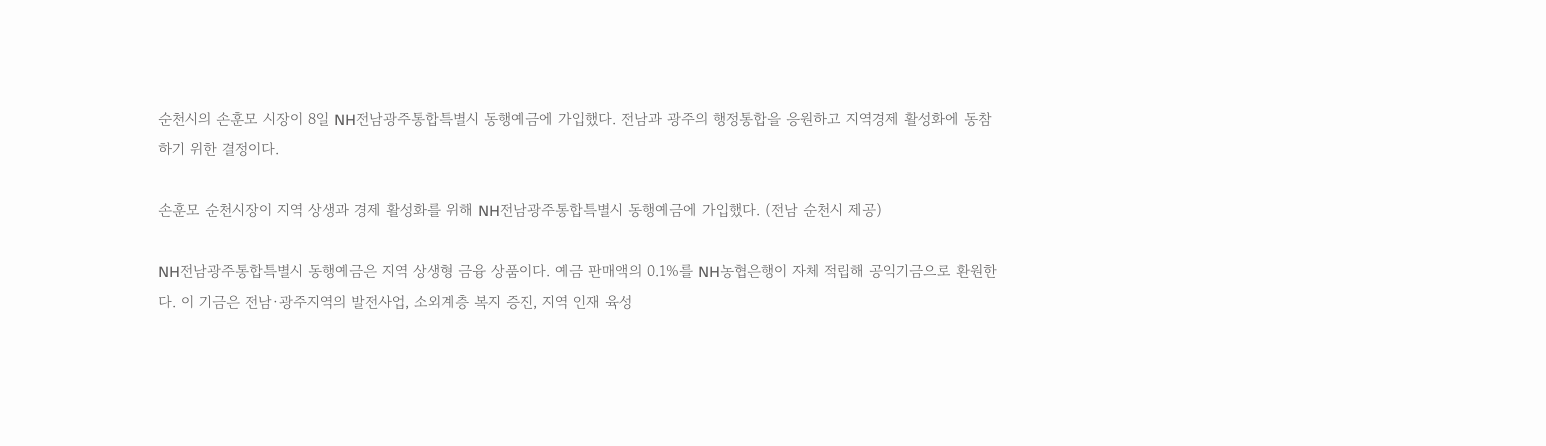순천시의 손훈모 시장이 8일 NH전남광주통합특별시 동행예금에 가입했다. 전남과 광주의 행정통합을 응원하고 지역경제 활성화에 동참하기 위한 결정이다.

손훈모 순천시장이 지역 상생과 경제 활성화를 위해 NH전남광주통합특별시 동행예금에 가입했다. (전남 순천시 제공)

NH전남광주통합특별시 동행예금은 지역 상생형 금융 상품이다. 예금 판매액의 0.1%를 NH농협은행이 자체 적립해 공익기금으로 환원한다. 이 기금은 전남·광주지역의 발전사업, 소외계층 복지 증진, 지역 인재 육성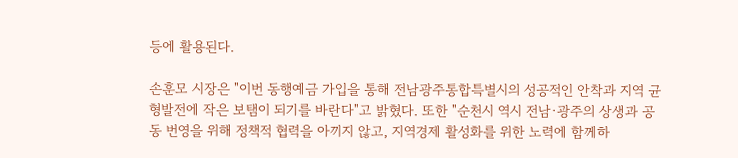등에 활용된다.

손훈모 시장은 "이번 동행예금 가입을 통해 전남광주통합특별시의 성공적인 안착과 지역 균형발전에 작은 보탬이 되기를 바란다"고 밝혔다. 또한 "순천시 역시 전남·광주의 상생과 공동 번영을 위해 정책적 협력을 아끼지 않고, 지역경제 활성화를 위한 노력에 함께하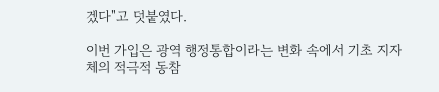겠다"고 덧붙였다.

이번 가입은 광역 행정통합이라는 변화 속에서 기초 지자체의 적극적 동참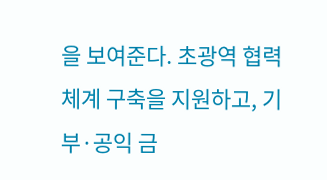을 보여준다. 초광역 협력 체계 구축을 지원하고, 기부·공익 금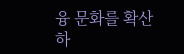융 문화를 확산하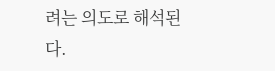려는 의도로 해석된다.